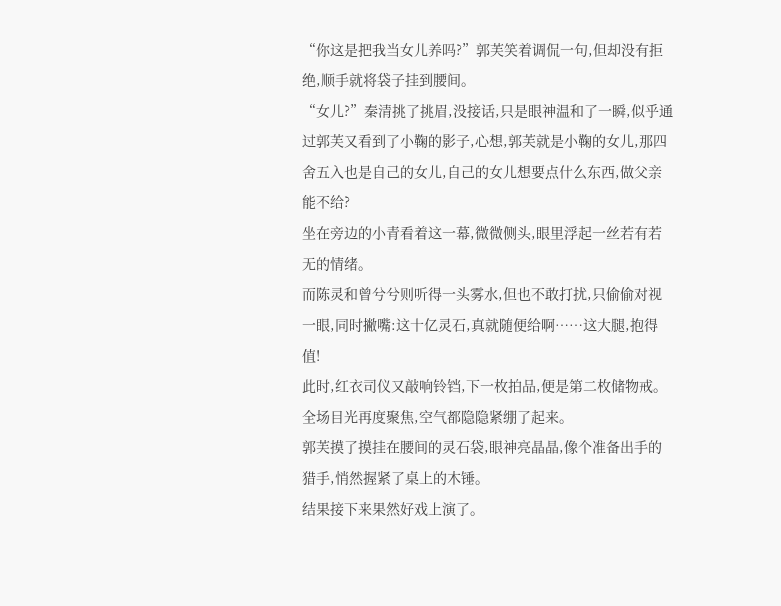“你这是把我当女儿养吗?”郭芙笑着调侃一句,但却没有拒绝,顺手就将袋子挂到腰间。
“女儿?”秦清挑了挑眉,没接话,只是眼神温和了一瞬,似乎通过郭芙又看到了小鞠的影子,心想,郭芙就是小鞠的女儿,那四舍五入也是自己的女儿,自己的女儿想要点什么东西,做父亲能不给?
坐在旁边的小青看着这一幕,微微侧头,眼里浮起一丝若有若无的情绪。
而陈灵和曾兮兮则听得一头雾水,但也不敢打扰,只偷偷对视一眼,同时撇嘴:这十亿灵石,真就随便给啊……这大腿,抱得值!
此时,红衣司仪又敲响铃铛,下一枚拍品,便是第二枚储物戒。全场目光再度聚焦,空气都隐隐紧绷了起来。
郭芙摸了摸挂在腰间的灵石袋,眼神亮晶晶,像个准备出手的猎手,悄然握紧了桌上的木锤。
结果接下来果然好戏上演了。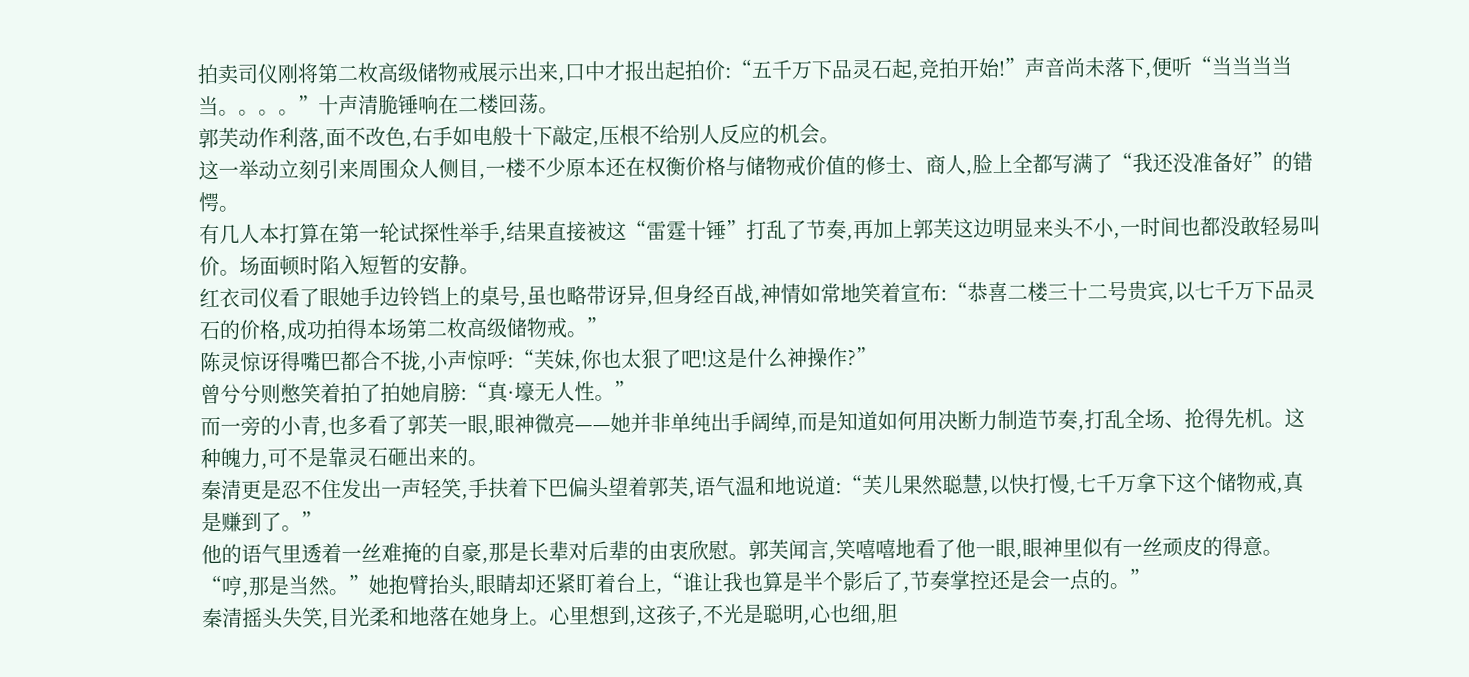拍卖司仪刚将第二枚高级储物戒展示出来,口中才报出起拍价:“五千万下品灵石起,竞拍开始!”声音尚未落下,便听“当当当当当。。。。”十声清脆锤响在二楼回荡。
郭芙动作利落,面不改色,右手如电般十下敲定,压根不给别人反应的机会。
这一举动立刻引来周围众人侧目,一楼不少原本还在权衡价格与储物戒价值的修士、商人,脸上全都写满了“我还没准备好”的错愕。
有几人本打算在第一轮试探性举手,结果直接被这“雷霆十锤”打乱了节奏,再加上郭芙这边明显来头不小,一时间也都没敢轻易叫价。场面顿时陷入短暂的安静。
红衣司仪看了眼她手边铃铛上的桌号,虽也略带讶异,但身经百战,神情如常地笑着宣布:“恭喜二楼三十二号贵宾,以七千万下品灵石的价格,成功拍得本场第二枚高级储物戒。”
陈灵惊讶得嘴巴都合不拢,小声惊呼:“芙妹,你也太狠了吧!这是什么神操作?”
曾兮兮则憋笑着拍了拍她肩膀:“真·壕无人性。”
而一旁的小青,也多看了郭芙一眼,眼神微亮——她并非单纯出手阔绰,而是知道如何用决断力制造节奏,打乱全场、抢得先机。这种魄力,可不是靠灵石砸出来的。
秦清更是忍不住发出一声轻笑,手扶着下巴偏头望着郭芙,语气温和地说道:“芙儿果然聪慧,以快打慢,七千万拿下这个储物戒,真是赚到了。”
他的语气里透着一丝难掩的自豪,那是长辈对后辈的由衷欣慰。郭芙闻言,笑嘻嘻地看了他一眼,眼神里似有一丝顽皮的得意。
“哼,那是当然。”她抱臂抬头,眼睛却还紧盯着台上,“谁让我也算是半个影后了,节奏掌控还是会一点的。”
秦清摇头失笑,目光柔和地落在她身上。心里想到,这孩子,不光是聪明,心也细,胆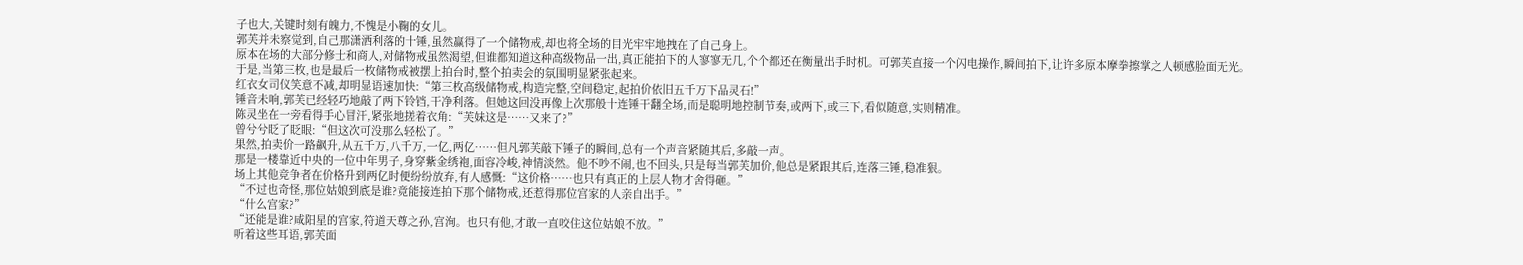子也大,关键时刻有魄力,不愧是小鞠的女儿。
郭芙并未察觉到,自己那潇洒利落的十锤,虽然赢得了一个储物戒,却也将全场的目光牢牢地拽在了自己身上。
原本在场的大部分修士和商人,对储物戒虽然渴望,但谁都知道这种高级物品一出,真正能拍下的人寥寥无几,个个都还在衡量出手时机。可郭芙直接一个闪电操作,瞬间拍下,让许多原本摩拳擦掌之人顿感脸面无光。
于是,当第三枚,也是最后一枚储物戒被摆上拍台时,整个拍卖会的氛围明显紧张起来。
红衣女司仪笑意不减,却明显语速加快:“第三枚高级储物戒,构造完整,空间稳定,起拍价依旧五千万下品灵石!”
锤音未响,郭芙已经轻巧地敲了两下铃铛,干净利落。但她这回没再像上次那般十连锤干翻全场,而是聪明地控制节奏,或两下,或三下,看似随意,实则精准。
陈灵坐在一旁看得手心冒汗,紧张地搓着衣角:“芙妹这是……又来了?”
曾兮兮眨了眨眼:“但这次可没那么轻松了。”
果然,拍卖价一路飙升,从五千万,八千万,一亿,两亿……但凡郭芙敲下锤子的瞬间,总有一个声音紧随其后,多敲一声。
那是一楼靠近中央的一位中年男子,身穿紫金绣袍,面容冷峻,神情淡然。他不吵不闹,也不回头,只是每当郭芙加价,他总是紧跟其后,连落三锤,稳准狠。
场上其他竞争者在价格升到两亿时便纷纷放弃,有人感慨:“这价格……也只有真正的上层人物才舍得砸。”
“不过也奇怪,那位姑娘到底是谁?竟能接连拍下那个储物戒,还惹得那位宫家的人亲自出手。”
“什么宫家?”
“还能是谁?咸阳星的宫家,符道天尊之孙,宫洵。也只有他,才敢一直咬住这位姑娘不放。”
听着这些耳语,郭芙面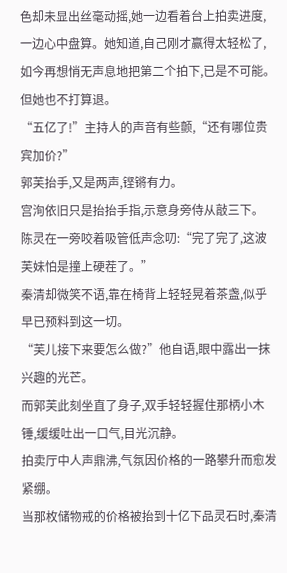色却未显出丝毫动摇,她一边看着台上拍卖进度,一边心中盘算。她知道,自己刚才赢得太轻松了,如今再想悄无声息地把第二个拍下,已是不可能。
但她也不打算退。
“五亿了!”主持人的声音有些颤,“还有哪位贵宾加价?”
郭芙抬手,又是两声,铿锵有力。
宫洵依旧只是抬抬手指,示意身旁侍从敲三下。
陈灵在一旁咬着吸管低声念叨:“完了完了,这波芙妹怕是撞上硬茬了。”
秦清却微笑不语,靠在椅背上轻轻晃着茶盏,似乎早已预料到这一切。
“芙儿接下来要怎么做?”他自语,眼中露出一抹兴趣的光芒。
而郭芙此刻坐直了身子,双手轻轻握住那柄小木锤,缓缓吐出一口气,目光沉静。
拍卖厅中人声鼎沸,气氛因价格的一路攀升而愈发紧绷。
当那枚储物戒的价格被抬到十亿下品灵石时,秦清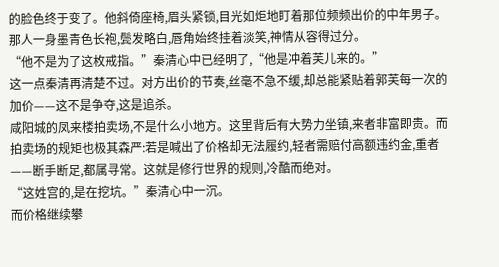的脸色终于变了。他斜倚座椅,眉头紧锁,目光如炬地盯着那位频频出价的中年男子。那人一身墨青色长袍,鬓发略白,唇角始终挂着淡笑,神情从容得过分。
“他不是为了这枚戒指。”秦清心中已经明了,“他是冲着芙儿来的。”
这一点秦清再清楚不过。对方出价的节奏,丝毫不急不缓,却总能紧贴着郭芙每一次的加价——这不是争夺,这是追杀。
咸阳城的凤来楼拍卖场,不是什么小地方。这里背后有大势力坐镇,来者非富即贵。而拍卖场的规矩也极其森严:若是喊出了价格却无法履约,轻者需赔付高额违约金,重者——断手断足,都属寻常。这就是修行世界的规则,冷酷而绝对。
“这姓宫的,是在挖坑。”秦清心中一沉。
而价格继续攀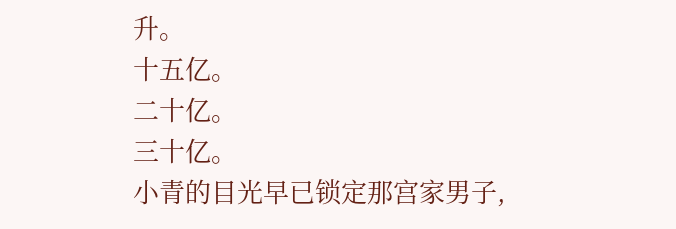升。
十五亿。
二十亿。
三十亿。
小青的目光早已锁定那宫家男子,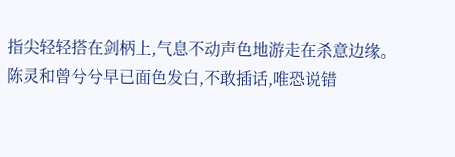指尖轻轻搭在剑柄上,气息不动声色地游走在杀意边缘。
陈灵和曾兮兮早已面色发白,不敢插话,唯恐说错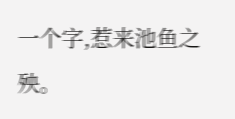一个字,惹来池鱼之殃。